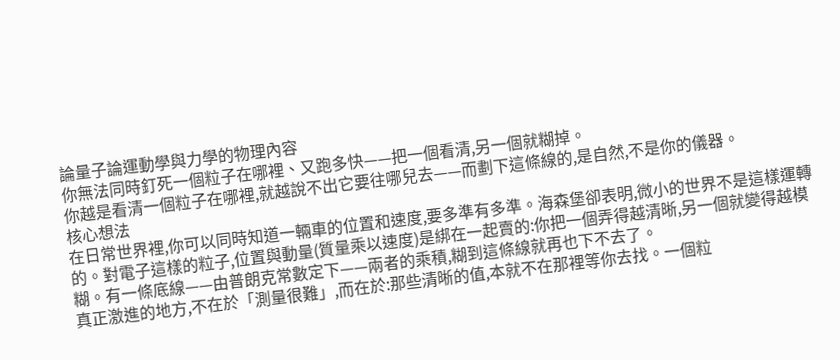論量子論運動學與力學的物理內容
你無法同時釘死一個粒子在哪裡、又跑多快——把一個看清,另一個就糊掉。
你越是看清一個粒子在哪裡,就越說不出它要往哪兒去——而劃下這條線的,是自然,不是你的儀器。
核心想法
在日常世界裡,你可以同時知道一輛車的位置和速度,要多準有多準。海森堡卻表明,微小的世界不是這樣運轉的。對電子這樣的粒子,位置與動量(質量乘以速度)是綁在一起賣的:你把一個弄得越清晰,另一個就變得越模糊。有一條底線——由普朗克常數定下——兩者的乘積,糊到這條線就再也下不去了。
真正激進的地方,不在於「測量很難」,而在於:那些清晰的值,本就不在那裡等你去找。一個粒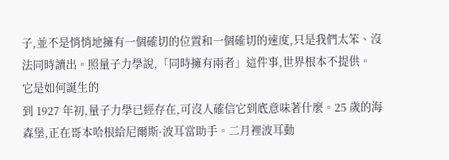子,並不是悄悄地擁有一個確切的位置和一個確切的速度,只是我們太笨、沒法同時讀出。照量子力學說,「同時擁有兩者」這件事,世界根本不提供。
它是如何誕生的
到 1927 年初,量子力學已經存在,可沒人確信它到底意味著什麼。25 歲的海森堡,正在哥本哈根給尼爾斯·波耳當助手。二月裡波耳動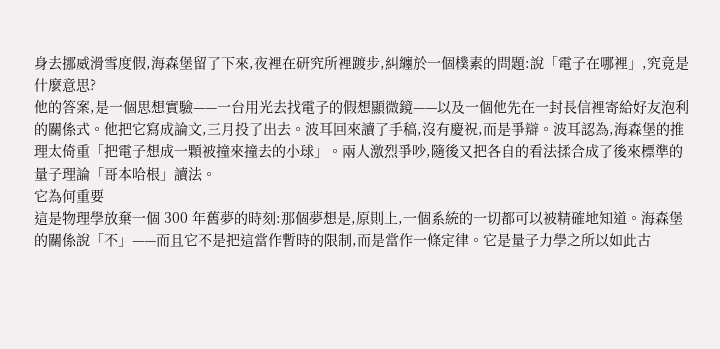身去挪威滑雪度假,海森堡留了下來,夜裡在研究所裡踱步,糾纏於一個樸素的問題:說「電子在哪裡」,究竟是什麼意思?
他的答案,是一個思想實驗——一台用光去找電子的假想顯微鏡——以及一個他先在一封長信裡寄給好友泡利的關係式。他把它寫成論文,三月投了出去。波耳回來讀了手稿,沒有慶祝,而是爭辯。波耳認為,海森堡的推理太倚重「把電子想成一顆被撞來撞去的小球」。兩人激烈爭吵,隨後又把各自的看法揉合成了後來標準的量子理論「哥本哈根」讀法。
它為何重要
這是物理學放棄一個 300 年舊夢的時刻:那個夢想是,原則上,一個系統的一切都可以被精確地知道。海森堡的關係說「不」——而且它不是把這當作暫時的限制,而是當作一條定律。它是量子力學之所以如此古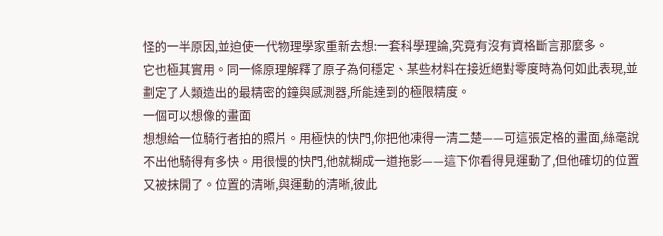怪的一半原因,並迫使一代物理學家重新去想:一套科學理論,究竟有沒有資格斷言那麼多。
它也極其實用。同一條原理解釋了原子為何穩定、某些材料在接近絕對零度時為何如此表現,並劃定了人類造出的最精密的鐘與感測器,所能達到的極限精度。
一個可以想像的畫面
想想給一位騎行者拍的照片。用極快的快門,你把他凍得一清二楚——可這張定格的畫面,絲毫說不出他騎得有多快。用很慢的快門,他就糊成一道拖影——這下你看得見運動了,但他確切的位置又被抹開了。位置的清晰,與運動的清晰,彼此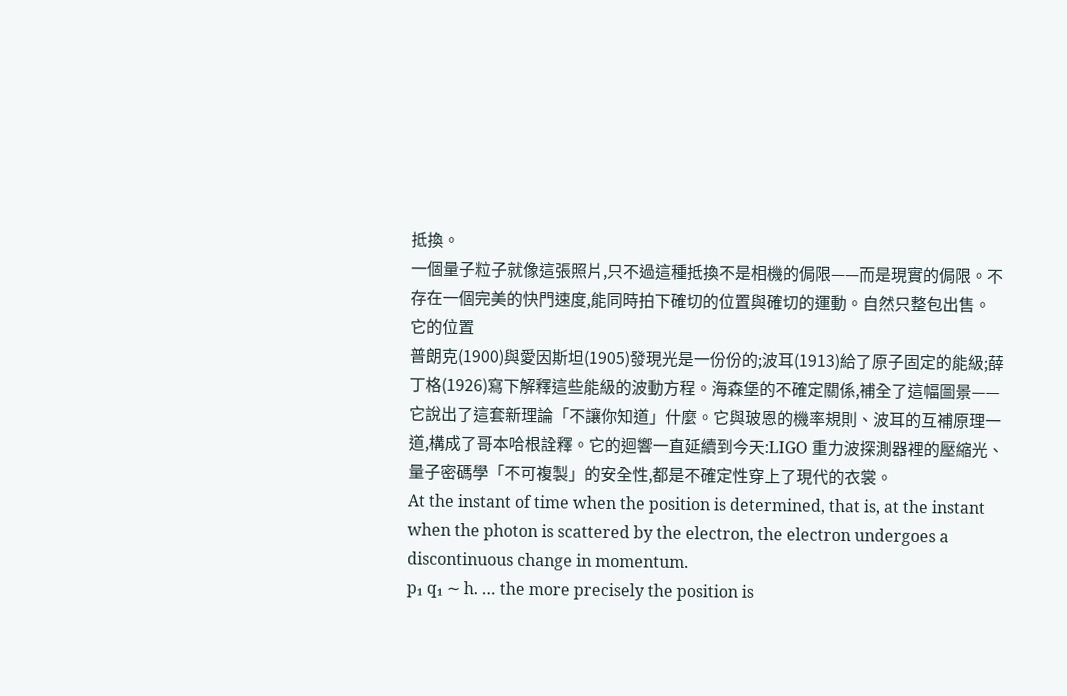抵換。
一個量子粒子就像這張照片,只不過這種抵換不是相機的侷限——而是現實的侷限。不存在一個完美的快門速度,能同時拍下確切的位置與確切的運動。自然只整包出售。
它的位置
普朗克(1900)與愛因斯坦(1905)發現光是一份份的;波耳(1913)給了原子固定的能級;薛丁格(1926)寫下解釋這些能級的波動方程。海森堡的不確定關係,補全了這幅圖景——它說出了這套新理論「不讓你知道」什麼。它與玻恩的機率規則、波耳的互補原理一道,構成了哥本哈根詮釋。它的迴響一直延續到今天:LIGO 重力波探測器裡的壓縮光、量子密碼學「不可複製」的安全性,都是不確定性穿上了現代的衣裳。
At the instant of time when the position is determined, that is, at the instant when the photon is scattered by the electron, the electron undergoes a discontinuous change in momentum.
p₁ q₁ ∼ h. … the more precisely the position is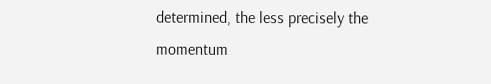determined, the less precisely the momentum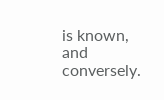is known, and conversely.